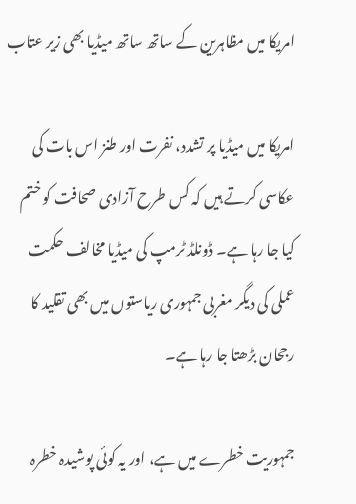امریکا میں مظاہرين کے ساتھ ساتھ ميڈیا بھی زیر عتاب

امریکا میں میڈیا پر تشدد، نفرت اور طنز اس بات کی عکاسی کرتے ہیں کہ کس طرح آزادی صحافت کو ختم کیا جا رہا ہے۔ ڈونلڈ ٹرمپ کی میڈیا مخالف حکمت عملی کی دیگر مغربی جمہوری ریاستوں میں بھی تقلید کا رجحان بڑھتا جا رہا ہے۔

جمہوریت خطرے میں ہے، اور یہ کوئی پوشیدہ خطرہ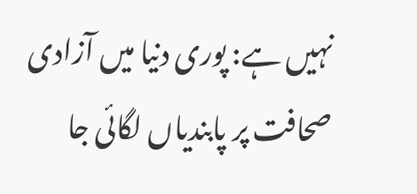نہیں ہے: پوری دنیا میں آزادی صحافت پر پابندیاں لگائی جا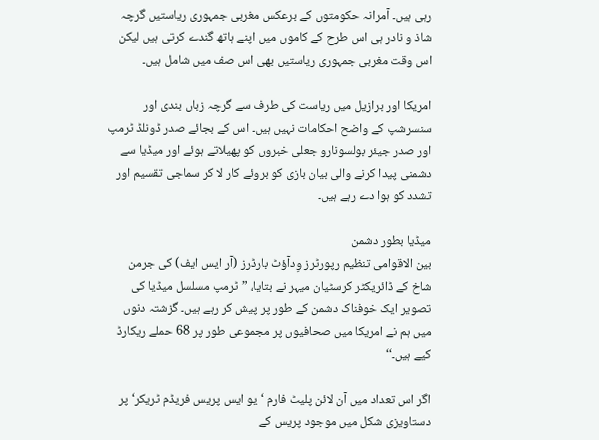رہی ہیں۔ آمرانہ حکومتوں کے برعکس مغربی جمہوری ریاستيں گرچہ شاذ و نادر ہی اس طرح کے کاموں ميں اپنے ہاتھ گندے کرتی ہیں لیکن اس وقت مغربی جمہوری ریاستيں بھی اس صف ميں شامل ہیں۔

امریکا اور برازیل میں ریاست کی طرف سے گرچہ زباں بندی اور سنسرشپ کے واضح احکامات نہيں ہيں۔ اس کے بجائے صدر ڈونلڈ ٹرمپ اور صدر جيئر بولسونارو جعلی خبروں کو پھیلاتے ہوئے اور میڈیا سے دشمنی پیدا کرنے والی بیان بازی کو بروئے کار لا کر سماجی تقسیم اور تشدد کو ہوا دے رہے ہیں۔

میڈیا بطور دشمن
بین الاقوامی تنظیم رپورٹرز وِدآؤٹ بارڈرز (آر ایس ایف) کی جرمن شاخ کے ڈائریکٹر کرسٹیان میہر نے بتایا، ”ٹرمپ مسلسل میڈیا کی تصویر ایک خوفناک دشمن کے طور پر پیش کر رہے ہیں۔ گزشتہ دنوں میں ہم نے امريکا ميں صحافیوں پر مجموعی طور پر 68 حملے ریکارڈ کیے ہیں۔‘‘

اگر اس تعداد ميں آن لائن پلیٹ فارم ‘یو ایس پریس فریڈم ٹریکر‘ پر دستاویزی شکل ميں موجود پریس کے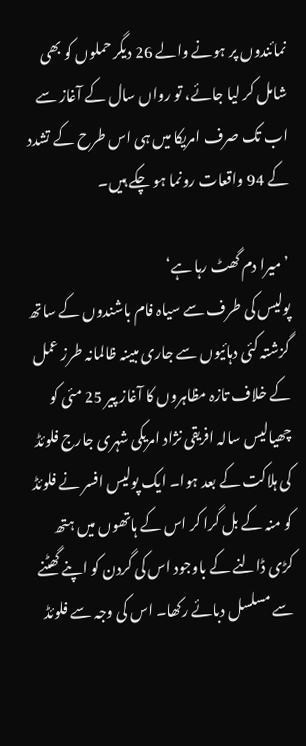نمائندوں پر ہونے والے 26 دیگر حملوں کو بھی شامل کر لیا جائے، تو رواں سال کے آغاز سے اب تک صرف امریکا میں ہی اس طرح کے تشدد کے 94 واقعات رونما ہو چکے ہیں۔

’میرا دم گھٹ رہا ہے‘
پولیس کی طرف سے سیاہ فام باشندوں کے ساتھ گزشتہ کئی دہائیوں سے جاری مبینہ ظالمانہ طرز عمل کے خلاف تازہ مظاہروں کا آغاز پیر 25 مئی کو چھیالیس سالہ افریقی نژاد امریکی شہری جارج فلوئڈ کی ہلاکت کے بعد ہوا۔ ایک پولیس افسر نے فلوئڈ کو منہ کے بل گرا کر اس کے ہاتھوں میں ہتھ کڑی ڈالنے کے باوجود اس کی گردن کو اپنے گھٹنے سے مسلسل دبائے رکھا۔ اس کی وجہ سے فلوئڈ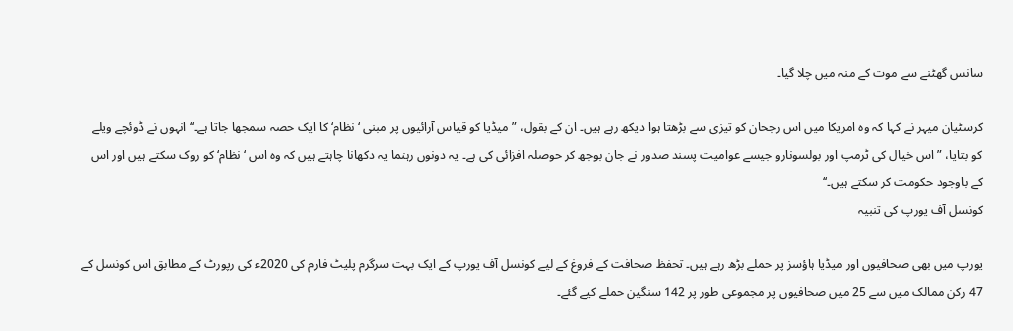سانس گھٹنے سے موت کے منہ میں چلا گیا۔

کرسٹیان میہر نے کہا کہ وہ امریکا ميں اس رجحان کو تیزی سے بڑھتا ہوا ديکھ رہے ہیں۔ ان کے بقول، ”میڈیا کو قیاس آرائیوں پر مبنی ‘نظام‘ کا ایک حصہ سمجھا جاتا ہے۔‘‘ انہوں نے ڈوئچے ویلے کو بتایا، ”اس خیال کی ٹرمپ اور بولسونارو جیسے عوامیت پسند صدور نے جان بوجھ کر حوصلہ افزائی کی ہے۔ یہ دونوں رہنما یہ دکھانا چاہتے ہیں کہ وہ اس ‘نظام‘ کو روک سکتے ہیں اور اس کے باوجود حکومت کر سکتے ہیں۔‘‘
کونسل آف یورپ کی تنبیہ

یورپ میں بھی صحافیوں اور میڈیا ہاؤسز پر حملے بڑھ رہے ہیں۔ تحفظ صحافت کے فروغ کے لیے کونسل آف یورپ کے ایک بہت سرگرم پلیٹ فارم کی 2020ء کی رپورٹ کے مطابق اس کونسل کے 47 رکن ممالک میں سے 25 میں صحافیوں پر مجموعی طور پر 142 سنگین حملے کیے گئے۔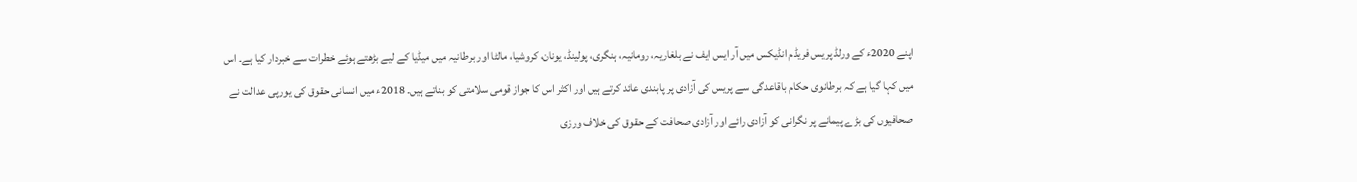اپنے 2020ء کے ورلڈ پریس فریڈم انڈیکس میں آر ایس ایف نے بلغاریہ، رومانیہ، ہنگری، پولینڈ، یونان، کروشیا، مالٹا اور برطانیہ میں میڈیا کے لیے بڑھتے ہوئے خطرات سے خبردار کیا ہے۔ اس میں کہا گیا ہے کہ برطانوی حکام باقاعدگی سے پریس کی آزادی پر پابندی عائد کرتے ہیں اور اکثر اس کا جواز قومی سلامتی کو بناتے ہیں۔ 2018ء میں انسانی حقوق کی یورپی عدالت نے صحافیوں کی بڑے پیمانے پر نگرانی کو آزادی رائے اور آزادی صحافت کے حقوق کی خلاف ورزی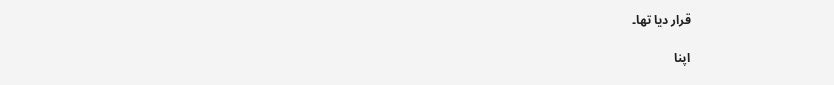قرار دیا تھا۔

اپنا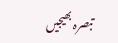تبصرہ بھیجیں